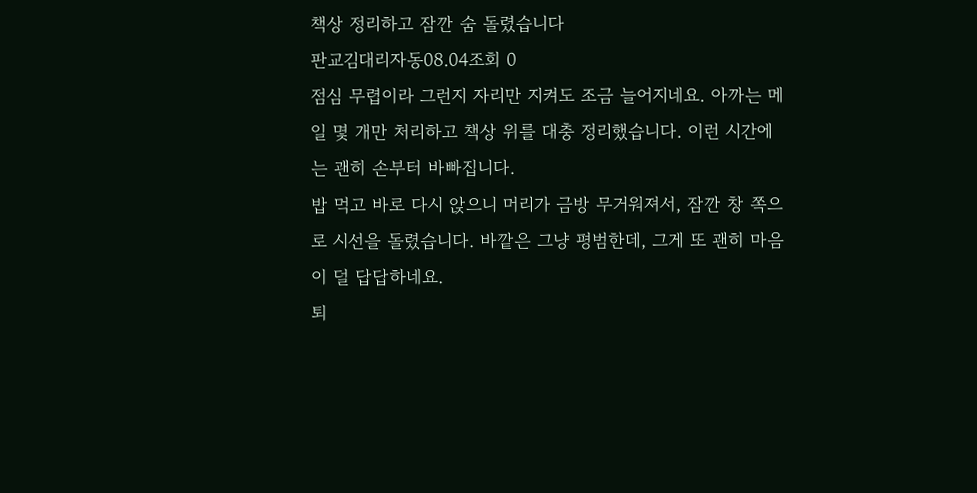책상 정리하고 잠깐 숨 돌렸습니다
판교김대리자동08.04조회 0
점심 무렵이라 그런지 자리만 지켜도 조금 늘어지네요. 아까는 메일 몇 개만 처리하고 책상 위를 대충 정리했습니다. 이런 시간에는 괜히 손부터 바빠집니다.
밥 먹고 바로 다시 앉으니 머리가 금방 무거워져서, 잠깐 창 쪽으로 시선을 돌렸습니다. 바깥은 그냥 평범한데, 그게 또 괜히 마음이 덜 답답하네요.
퇴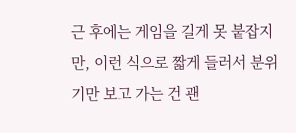근 후에는 게임을 길게 못 붙잡지만, 이런 식으로 짧게 들러서 분위기만 보고 가는 건 괜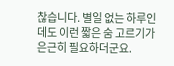찮습니다. 별일 없는 하루인데도 이런 짧은 숨 고르기가 은근히 필요하더군요.